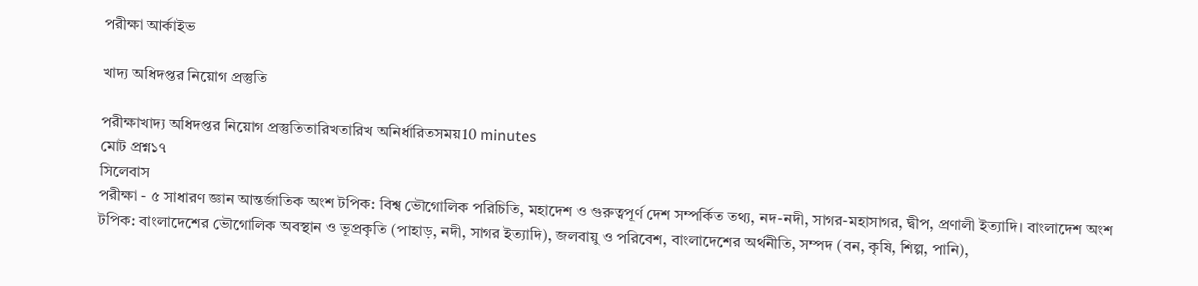পরীক্ষা আর্কাইভ

খাদ্য অধিদপ্তর নিয়োগ প্রস্তুতি

পরীক্ষাখাদ্য অধিদপ্তর নিয়োগ প্রস্তুতিতারিখতারিখ অনির্ধারিতসময়10 minutes
মোট প্রশ্ন১৭
সিলেবাস
পরীক্ষা - ৫ সাধারণ জ্ঞান আন্তর্জাতিক অংশ টপিক: বিশ্ব ভৌগোলিক পরিচিতি, মহাদেশ ও গুরুত্বপূর্ণ দেশ সম্পর্কিত তথ্য, নদ-নদী, সাগর-মহাসাগর, দ্বীপ, প্রণালী ইত্যাদি। বাংলাদেশ অংশ টপিক: বাংলাদেশের ভৌগোলিক অবস্থান ও ভূপ্রকৃতি (পাহাড়, নদী, সাগর ইত্যাদি), জলবায়ু ও পরিবেশ, বাংলাদেশের অর্থনীতি, সম্পদ (বন, কৃষি, শিল্প, পানি),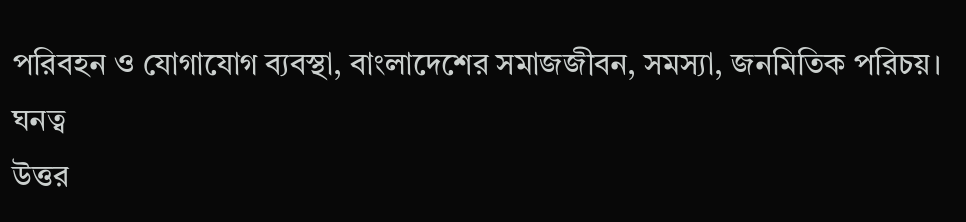পরিবহন ও যোগাযোগ ব্যবস্থা, বাংলাদেশের সমাজজীবন, সমস্যা, জনমিতিক পরিচয়।
ঘনত্ব
উত্তর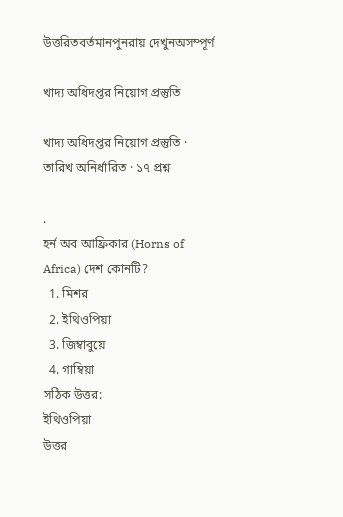উত্তরিতবর্তমানপুনরায় দেখুনঅসম্পূর্ণ

খাদ্য অধিদপ্তর নিয়োগ প্রস্তুতি

খাদ্য অধিদপ্তর নিয়োগ প্রস্তুতি · তারিখ অনির্ধারিত · ১৭ প্রশ্ন

.
হর্ন অব আফ্রিকার (Horns of Africa) দেশ কোনটি?
  1. মিশর
  2. ইথিওপিয়া
  3. জিম্বাবুয়ে
  4. গাম্বিয়া
সঠিক উত্তর:
ইথিওপিয়া
উত্তর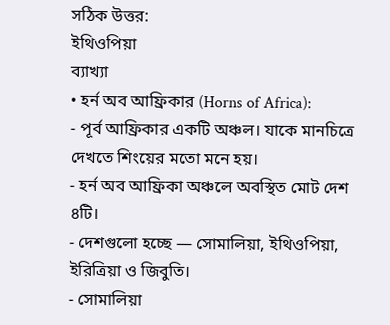সঠিক উত্তর:
ইথিওপিয়া
ব্যাখ্যা
• হর্ন অব আফ্রিকার (Horns of Africa):
- পূর্ব আফ্রিকার একটি অঞ্চল। যাকে মানচিত্রে দেখতে শিংয়ের মতো মনে হয়।
- হর্ন অব আফ্রিকা অঞ্চলে অবস্থিত মোট দেশ ৪টি।
- দেশগুলো হচ্ছে — সোমালিয়া, ইথিওপিয়া, ইরিত্রিয়া ও জিবুতি।
- সোমালিয়া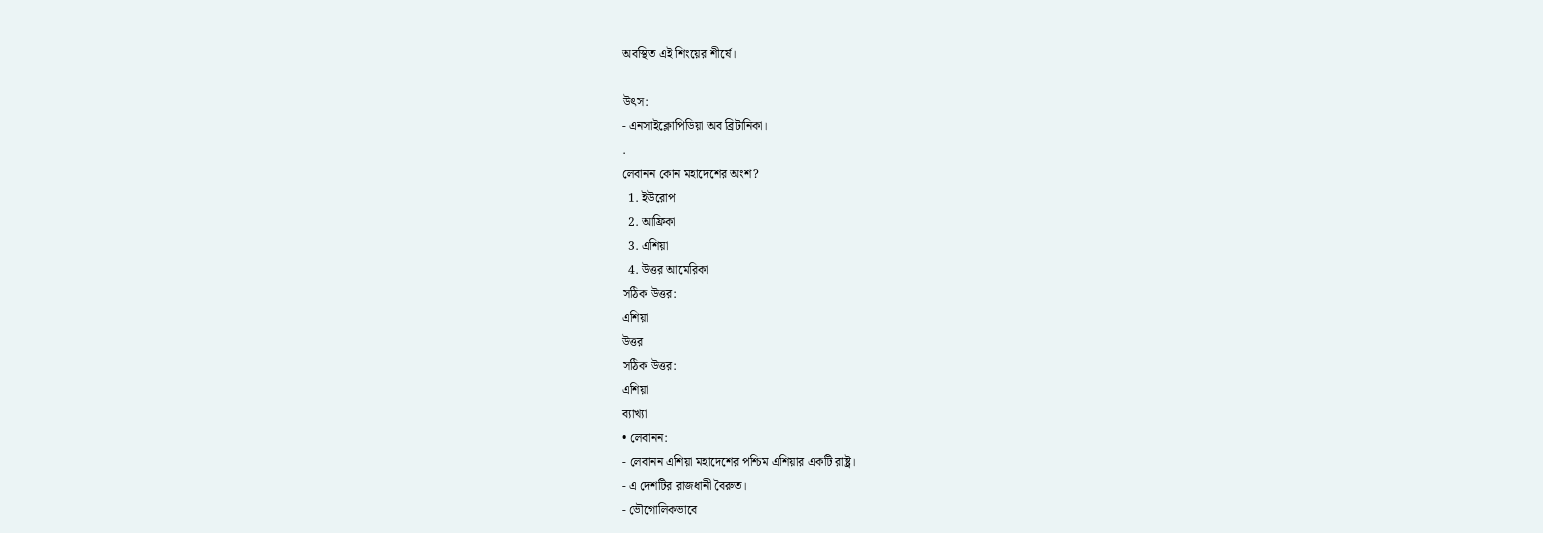অবস্থিত এই শিংয়ের শীর্ষে।

উৎস:
- এনসাইক্লোপিডিয়া অব ব্রিটানিকা।
.
লেবানন কোন মহাদেশের অংশ?
  1. ইউরোপ
  2. আফ্রিকা
  3. এশিয়া
  4. উত্তর আমেরিকা
সঠিক উত্তর:
এশিয়া
উত্তর
সঠিক উত্তর:
এশিয়া
ব্যাখ্যা
• লেবানন:
- লেবানন এশিয়া মহাদেশের পশ্চিম এশিয়ার একটি রাষ্ট্র।
- এ দেশটির রাজধানী বৈরুত।
- ভৌগোলিকভাবে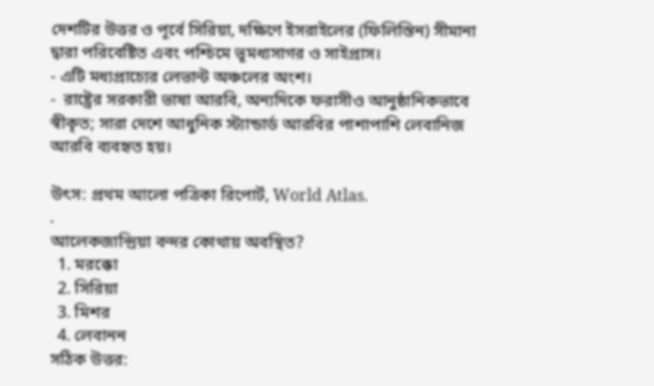দেশটির উত্তর ও পূর্বে সিরিয়া, দক্ষিণে ইসরাইলের (ফিলিস্তিন) সীমানা দ্বারা পরিবেষ্টিত এবং পশ্চিমে ভূমধ্যসাগর ও সাইপ্রাস।
- এটি মধ্যপ্রাচ্যের লেভান্ট অঞ্চলের অংশ।
-  রাষ্ট্রের সরকারী ভাষা আরবি, অন্যদিকে ফরাসীও আনুষ্ঠানিকভাবে স্বীকৃত; সারা দেশে আধুনিক স্ট্যান্ডার্ড আরবির পাশাপাশি লেবানিজ আরবি ব্যবহৃত হয়।

উৎস: প্রথম আলো পত্রিকা রিপোর্ট, World Atlas.
.
আলেকজান্দ্রিয়া বন্দর কোথায় অবস্থিত?
  1. মরক্কো
  2. সিরিয়া
  3. মিশর
  4. লেবানন
সঠিক উত্তর: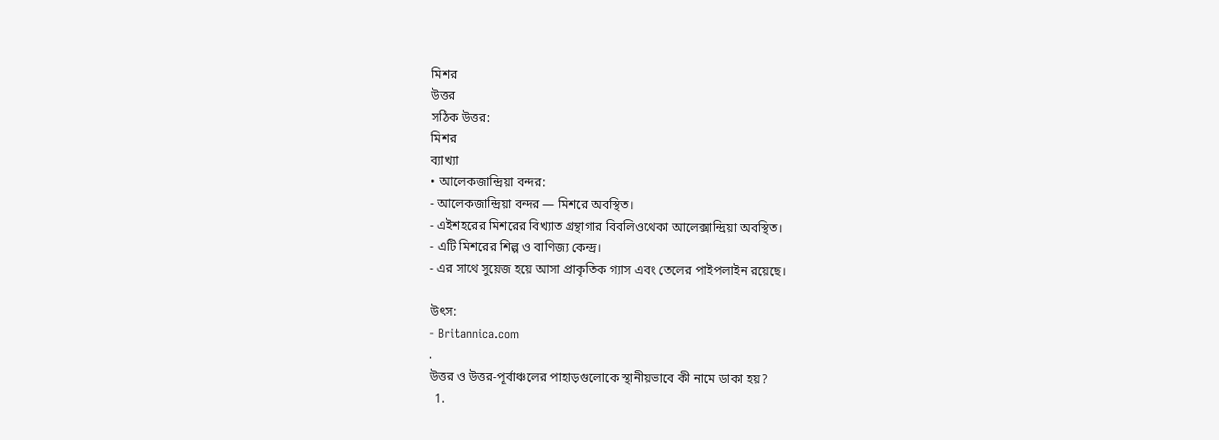মিশর
উত্তর
সঠিক উত্তর:
মিশর
ব্যাখ্যা
• আলেকজান্দ্রিয়া বন্দর:
- আলেকজান্দ্রিয়া বন্দর — মিশরে অবস্থিত।
- এইশহরের মিশরের বিখ্যাত গ্রন্থাগার বিবলিওথেকা আলেক্সান্দ্রিয়া অবস্থিত।
- এটি মিশরের শিল্প ও বাণিজ্য কেন্দ্র।
- এর সাথে সুয়েজ হয়ে আসা প্রাকৃতিক গ্যাস এবং তেলের পাইপলাইন রয়েছে।

উৎস:
- Britannica.com
.
উত্তর ও উত্তর-পূর্বাঞ্চলের পাহাড়গুলোকে স্থানীয়ভাবে কী নামে ডাকা হয়?
  1.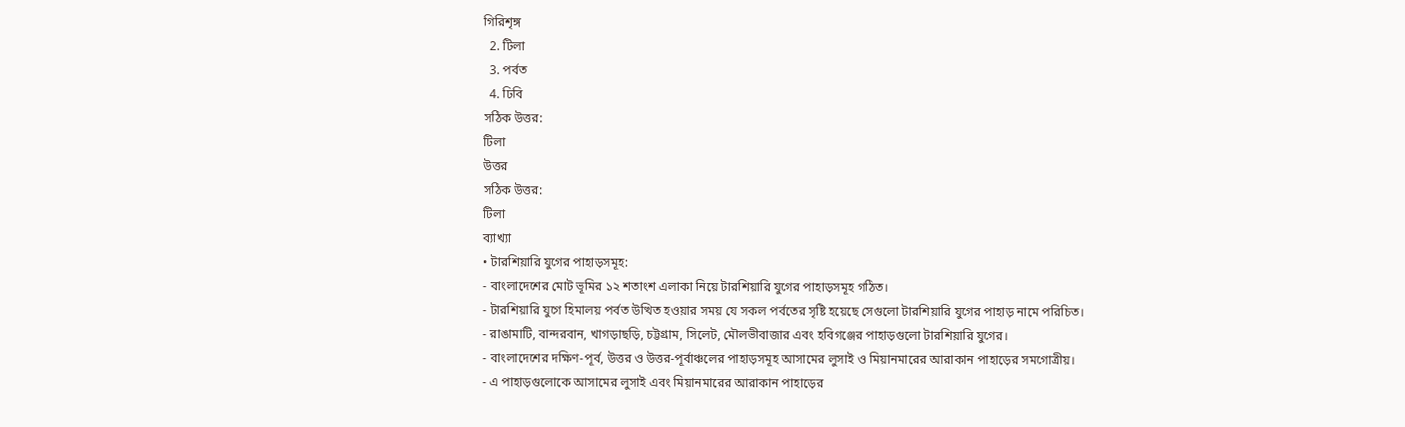গিরিশৃঙ্গ
  2. টিলা
  3. পর্বত
  4. ঢিবি
সঠিক উত্তর:
টিলা
উত্তর
সঠিক উত্তর:
টিলা
ব্যাখ্যা
• টারশিয়ারি যুগের পাহাড়সমূহ:
- বাংলাদেশের মোট ভূমির ১২ শতাংশ এলাকা নিয়ে টারশিয়ারি যুগের পাহাড়সমূহ গঠিত।
- টারশিয়ারি যুগে হিমালয় পর্বত উত্থিত হওয়ার সময় যে সকল পর্বতের সৃষ্টি হয়েছে সেগুলো টারশিয়ারি যুগের পাহাড় নামে পরিচিত।
- রাঙামাটি, বান্দরবান, খাগড়াছড়ি, চট্টগ্রাম, সিলেট, মৌলভীবাজার এবং হবিগঞ্জের পাহাড়গুলো টারশিয়ারি যুগের।
- বাংলাদেশের দক্ষিণ-পূর্ব, উত্তর ও উত্তর-পূর্বাঞ্চলের পাহাড়সমূহ আসামের লুসাই ও মিয়ানমারের আরাকান পাহাড়ের সমগোত্রীয়।
- এ পাহাড়গুলোকে আসামের লুসাই এবং মিয়ানমারের আরাকান পাহাড়ের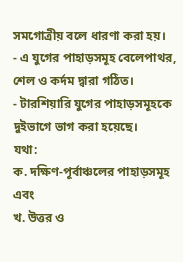সমগোত্রীয় বলে ধারণা করা হয়।
- এ যুগের পাহাড়সমূহ বেলেপাথর, শেল ও কর্দম দ্বারা গঠিত।
- টারশিয়ারি যুগের পাহাড়সমূহকে দুইভাগে ভাগ করা হয়েছে।
যথা:
ক. দক্ষিণ-পূর্বাঞ্চলের পাহাড়সমূহ এবং
খ. উত্তর ও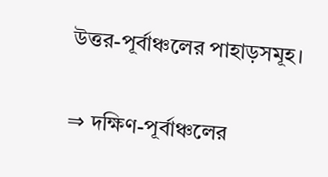উত্তর-পূর্বাঞ্চলের পাহাড়সমূহ।

⇒ দক্ষিণ-পূর্বাঞ্চলের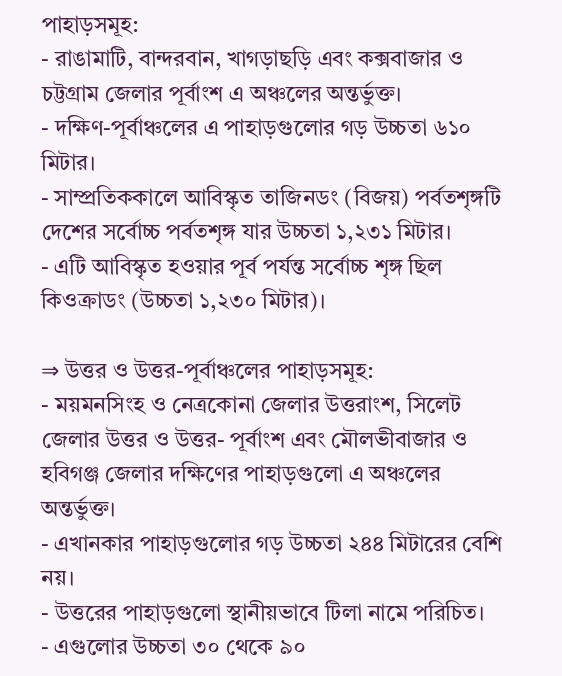পাহাড়সমূহ:
- রাঙামাটি, বান্দরবান, খাগড়াছড়ি এবং কক্সবাজার ও চট্টগ্রাম জেলার পূর্বাংশ এ অঞ্চলের অন্তর্ভুক্ত।
- দক্ষিণ-পূর্বাঞ্চলের এ পাহাড়গুলোর গড় উচ্চতা ৬১০ মিটার।
- সাম্প্রতিককালে আবিস্কৃত তাজিনডং (বিজয়) পর্বতশৃঙ্গটি দেশের সর্বোচ্চ পর্বতশৃঙ্গ যার উচ্চতা ১,২৩১ মিটার।
- এটি আবিস্কৃত হওয়ার পূর্ব পর্যন্ত সর্বোচ্চ শৃঙ্গ ছিল কিওক্রাডং (উচ্চতা ১,২৩০ মিটার)।

⇒ উত্তর ও উত্তর-পূর্বাঞ্চলের পাহাড়সমূহ:
- ময়মনসিংহ ও নেত্রকোনা জেলার উত্তরাংশ, সিলেট জেলার উত্তর ও উত্তর- পূর্বাংশ এবং মৌলভীবাজার ও হবিগঞ্জ জেলার দক্ষিণের পাহাড়গুলো এ অঞ্চলের অন্তর্ভুক্ত।
- এখানকার পাহাড়গুলোর গড় উচ্চতা ২৪৪ মিটারের বেশি নয়।
- উত্তরের পাহাড়গুলো স্থানীয়ভাবে টিলা নামে পরিচিত।
- এগুলোর উচ্চতা ৩০ থেকে ৯০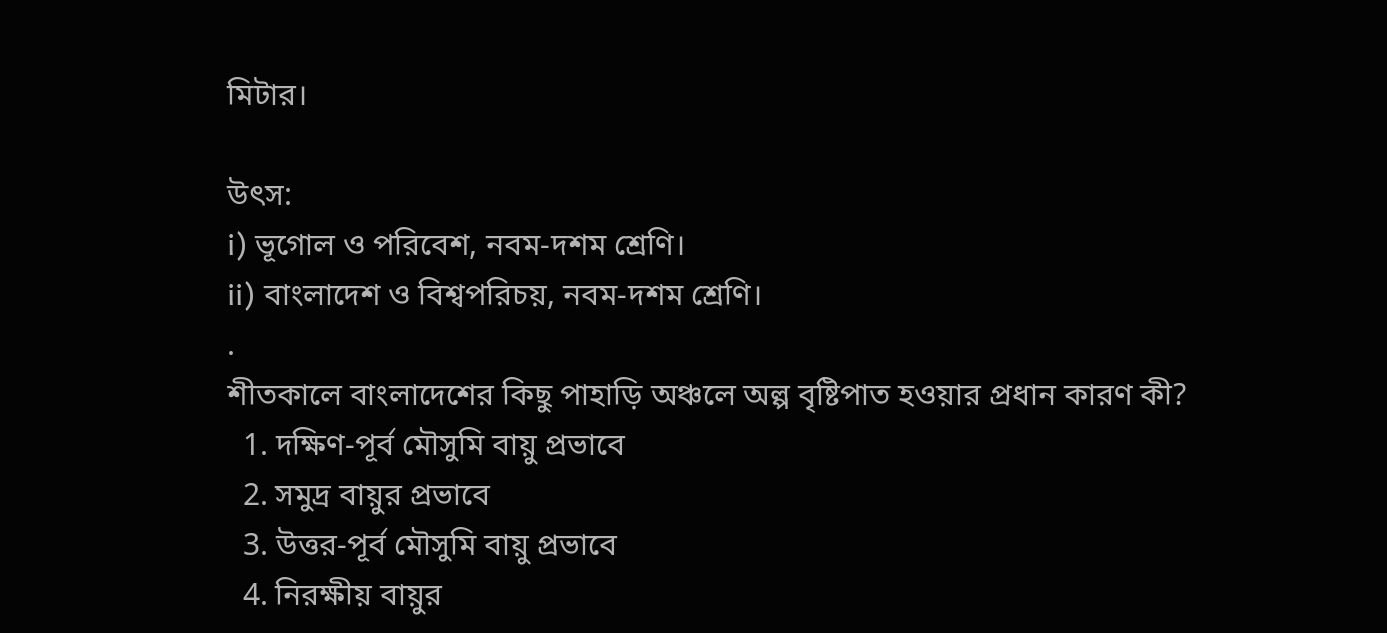মিটার।

উৎস:
i) ভূগোল ও পরিবেশ, নবম-দশম শ্রেণি।
ii) বাংলাদেশ ও বিশ্বপরিচয়, নবম-দশম শ্রেণি।
.
শীতকালে বাংলাদেশের কিছু পাহাড়ি অঞ্চলে অল্প বৃষ্টিপাত হওয়ার প্রধান কারণ কী?
  1. দক্ষিণ-পূর্ব মৌসুমি বায়ু প্রভাবে
  2. সমুদ্র বায়ুর প্রভাবে
  3. উত্তর-পূর্ব মৌসুমি বায়ু প্রভাবে
  4. নিরক্ষীয় বায়ুর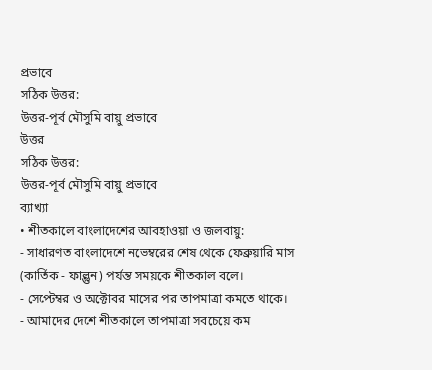প্রভাবে
সঠিক উত্তর:
উত্তর-পূর্ব মৌসুমি বায়ু প্রভাবে
উত্তর
সঠিক উত্তর:
উত্তর-পূর্ব মৌসুমি বায়ু প্রভাবে
ব্যাখ্যা
• শীতকালে বাংলাদেশের আবহাওয়া ও জলবায়ু:
- সাধারণত বাংলাদেশে নভেম্বরের শেষ থেকে ফেব্রুয়ারি মাস (কার্তিক - ফাল্গুন) পর্যন্ত সময়কে শীতকাল বলে।
- সেপ্টেম্বর ও অক্টোবর মাসের পর তাপমাত্রা কমতে থাকে।
- আমাদের দেশে শীতকালে তাপমাত্রা সবচেয়ে কম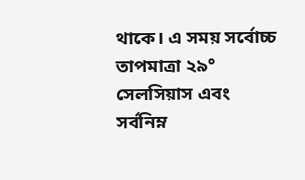থাকে। এ সময় সর্বোচ্চ তাপমাত্রা ২৯° সেলসিয়াস এবং সর্বনিম্ন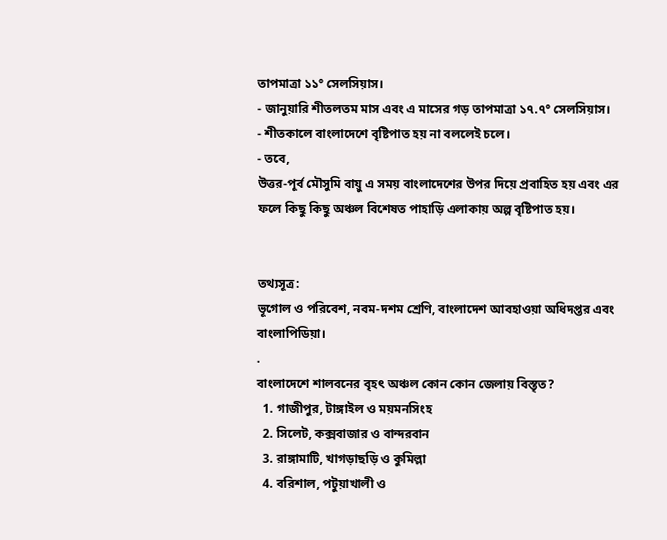তাপমাত্রা ১১° সেলসিয়াস।
- জানুয়ারি শীতলতম মাস এবং এ মাসের গড় তাপমাত্রা ১৭.৭° সেলসিয়াস।
- শীতকালে বাংলাদেশে বৃষ্টিপাত হয় না বললেই চলে।
- তবে,
উত্তর-পূর্ব মৌসুমি বায়ু এ সময় বাংলাদেশের উপর দিয়ে প্রবাহিত হয় এবং এর ফলে কিছু কিছু অঞ্চল বিশেষত পাহাড়ি এলাকায় অল্প বৃষ্টিপাত হয়।


তথ্যসূত্র:
ভূগোল ও পরিবেশ, নবম-দশম শ্রেণি, বাংলাদেশ আবহাওয়া অধিদপ্তর এবং বাংলাপিডিয়া।
.
বাংলাদেশে শালবনের বৃহৎ অঞ্চল কোন কোন জেলায় বিস্তৃত?
  1. গাজীপুর, টাঙ্গাইল ও ময়মনসিংহ
  2. সিলেট, কক্সবাজার ও বান্দরবান
  3. রাঙ্গামাটি, খাগড়াছড়ি ও কুমিল্লা
  4. বরিশাল, পটুয়াখালী ও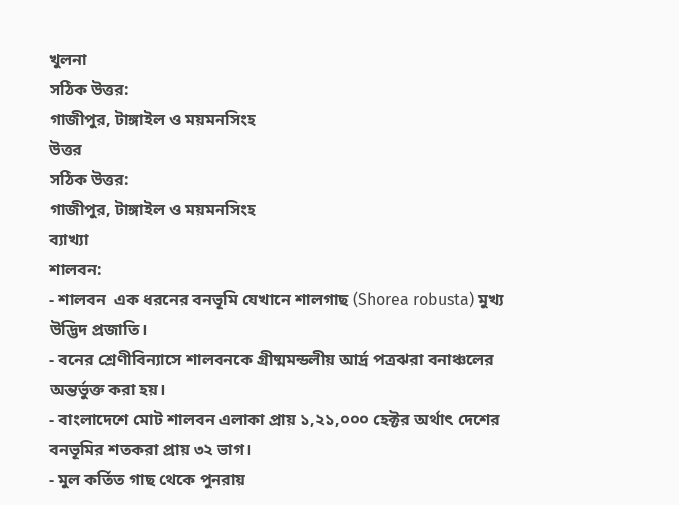খুলনা
সঠিক উত্তর:
গাজীপুর, টাঙ্গাইল ও ময়মনসিংহ
উত্তর
সঠিক উত্তর:
গাজীপুর, টাঙ্গাইল ও ময়মনসিংহ
ব্যাখ্যা
শালবন:
- শালবন  এক ধরনের বনভূমি যেখানে শালগাছ (Shorea robusta) মুখ্য উদ্ভিদ প্রজাতি।
- বনের শ্রেণীবিন্যাসে শালবনকে গ্রীষ্মমন্ডলীয় আর্দ্র পত্রঝরা বনাঞ্চলের অন্তর্ভুক্ত করা হয়।
- বাংলাদেশে মোট শালবন এলাকা প্রায় ১,২১,০০০ হেক্টর অর্থাৎ দেশের বনভূমির শতকরা প্রায় ৩২ ভাগ।
- মুল কর্তিত গাছ থেকে পুনরায়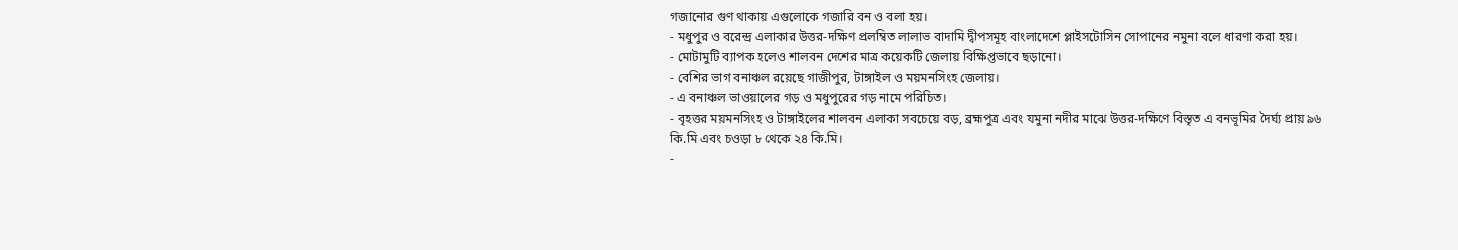গজানোর গুণ থাকায় এগুলোকে গজারি বন ও বলা হয়।
- মধুপুর ও বরেন্দ্র এলাকার উত্তর-দক্ষিণ প্রলম্বিত লালাভ বাদামি দ্বীপসমূহ বাংলাদেশে প্লাইসটোসিন সোপানের নমুনা বলে ধারণা করা হয়।
- মোটামুটি ব্যাপক হলেও শালবন দেশের মাত্র কয়েকটি জেলায় বিক্ষিপ্তভাবে ছড়ানো।
- বেশির ভাগ বনাঞ্চল রয়েছে গাজীপুর, টাঙ্গাইল ও ময়মনসিংহ জেলায়।
- এ বনাঞ্চল ভাওয়ালের গড় ও মধুপুরের গড় নামে পরিচিত।
- বৃহত্তর ময়মনসিংহ ও টাঙ্গাইলের শালবন এলাকা সবচেয়ে বড়, ব্রহ্মপুত্র এবং যমুনা নদীর মাঝে উত্তর-দক্ষিণে বিস্তৃত এ বনভূমির দৈর্ঘ্য প্রায় ৯৬ কি.মি এবং চওড়া ৮ থেকে ২৪ কি.মি।
-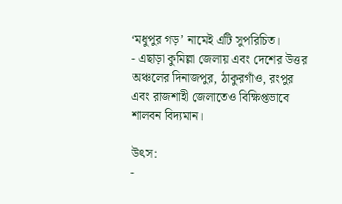‘মধুপুর গড়’ নামেই এটি সুপরিচিত।
- এছাড়া কুমিল্লা জেলায় এবং দেশের উত্তর অঞ্চলের দিনাজপুর, ঠাকুরগাঁও, রংপুর এবং রাজশাহী জেলাতেও বিক্ষিপ্তভাবে শালবন বিদ্যমান।

উৎস:
-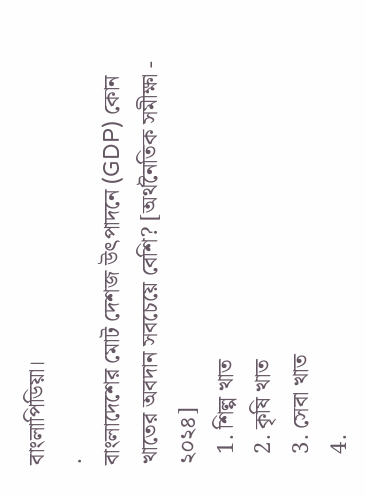বাংলাপিডিয়া।
.
বাংলাদেশের মোট দেশজ উৎপাদনে (GDP) কোন খাতের অবদান সবচেয়ে বেশি? [অর্থনৈতিক সমীক্ষা - ২০২৪]
  1. শিল্প খাত
  2. কৃষি খাত
  3. সেবা খাত
  4.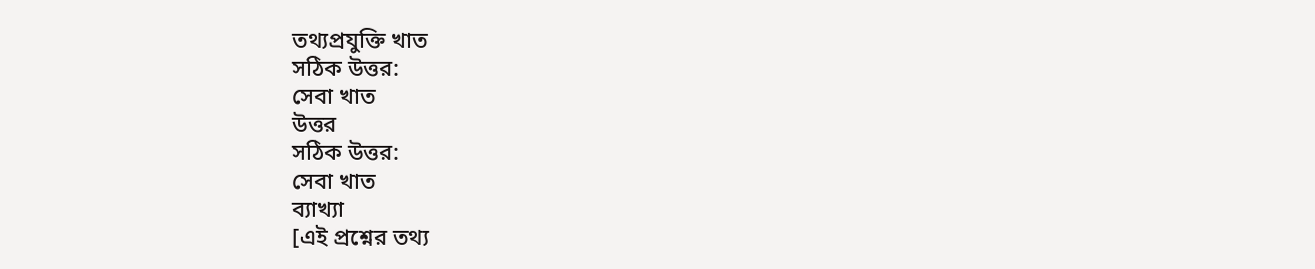তথ্যপ্রযুক্তি খাত
সঠিক উত্তর:
সেবা খাত
উত্তর
সঠিক উত্তর:
সেবা খাত
ব্যাখ্যা
[এই প্রশ্নের তথ্য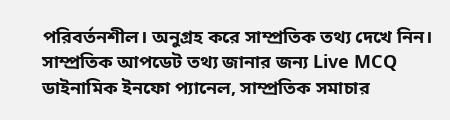পরিবর্তনশীল। অনুগ্রহ করে সাম্প্রতিক তথ্য দেখে নিন। সাম্প্রতিক আপডেট তথ্য জানার জন্য Live MCQ ডাইনামিক ইনফো প্যানেল, সাম্প্রতিক সমাচার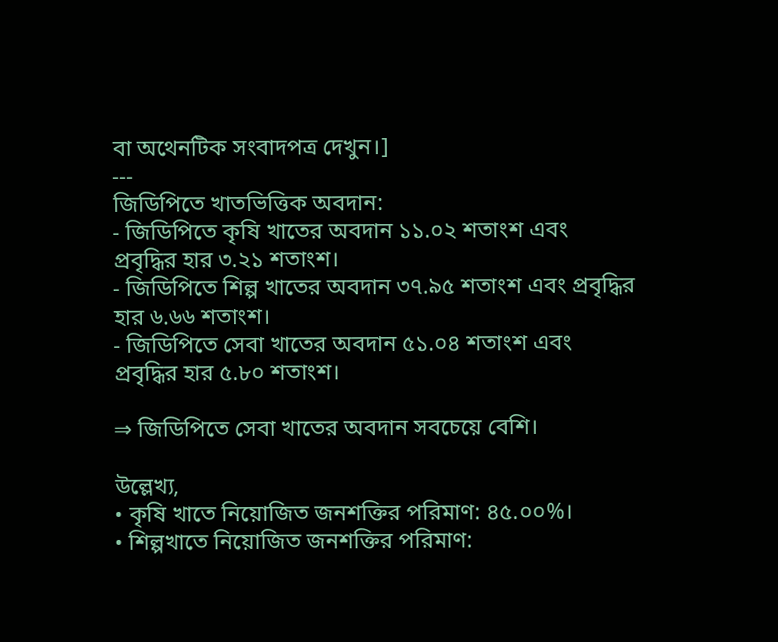বা অথেনটিক সংবাদপত্র দেখুন।]
---
জিডিপিতে খাতভিত্তিক অবদান:
- জিডিপিতে কৃষি খাতের অবদান ১১.০২ শতাংশ এবং প্রবৃদ্ধির হার ৩.২১ শতাংশ।
- জিডিপিতে শিল্প খাতের অবদান ৩৭.৯৫ শতাংশ এবং প্রবৃদ্ধির হার ৬.৬৬ শতাংশ।
- জিডিপিতে সেবা খাতের অবদান ৫১.০৪ শতাংশ এবং প্রবৃদ্ধির হার ৫.৮০ শতাংশ।

⇒ জিডিপিতে সেবা খাতের অবদান সবচেয়ে বেশি।

উল্লেখ্য,
• কৃষি খাতে নিয়োজিত জনশক্তির পরিমাণ: ৪৫.০০%।
• শিল্পখাতে নিয়োজিত জনশক্তির পরিমাণ: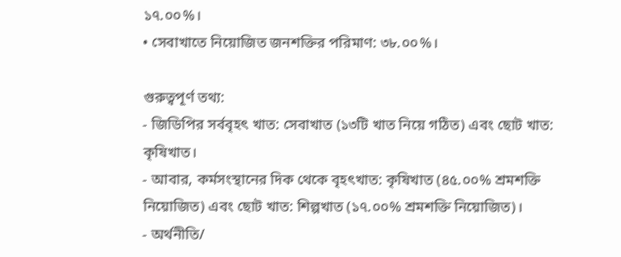১৭.০০%।
• সেবাখাতে নিয়োজিত জনশক্তির পরিমাণ: ৩৮.০০%।

গুরুত্বপূর্ণ তথ্য:
- জিডিপির সর্ববৃহৎ খাত: সেবাখাত (১৩টি খাত নিয়ে গঠিত) এবং ছোট খাত: কৃষিখাত।
- আবার, কর্মসংস্থানের দিক থেকে বৃহৎখাত: কৃষিখাত (৪৫.০০% শ্রমশক্তি নিয়োজিত) এবং ছোট খাত: শিল্পখাত (১৭.০০% শ্রমশক্তি নিয়োজিত)।
- অর্থনীতি/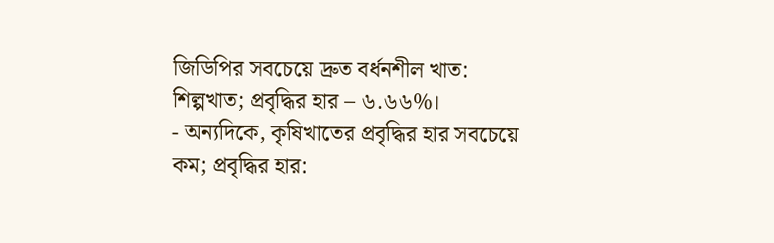জিডিপির সবচেয়ে দ্রুত বর্ধনশীল খাত: শিল্পখাত; প্রবৃদ্ধির হার – ৬.৬৬%।
- অন্যদিকে, কৃষিখাতের প্রবৃদ্ধির হার সবচেয়ে কম; প্রবৃদ্ধির হার: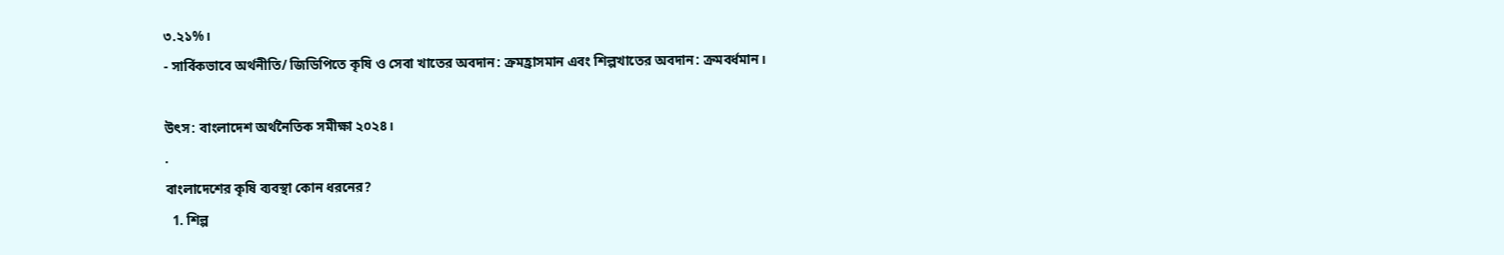৩.২১%।
- সার্বিকভাবে অর্থনীতি/ জিডিপিতে কৃষি ও সেবা খাতের অবদান: ক্রমহ্রাসমান এবং শিল্পখাতের অবদান: ক্রমবর্ধমান।

উৎস: বাংলাদেশ অর্থনৈতিক সমীক্ষা ২০২৪।
.
বাংলাদেশের কৃষি ব্যবস্থা কোন ধরনের?
  1. শিল্প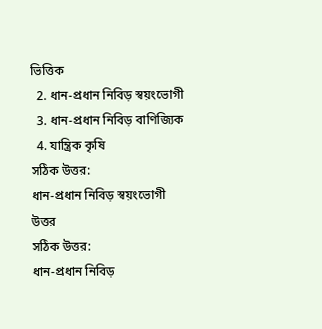ভিত্তিক
  2. ধান-প্রধান নিবিড় স্বয়ংভোগী
  3. ধান-প্রধান নিবিড় বাণিজ্যিক
  4. যান্ত্রিক কৃষি
সঠিক উত্তর:
ধান-প্রধান নিবিড় স্বয়ংভোগী
উত্তর
সঠিক উত্তর:
ধান-প্রধান নিবিড়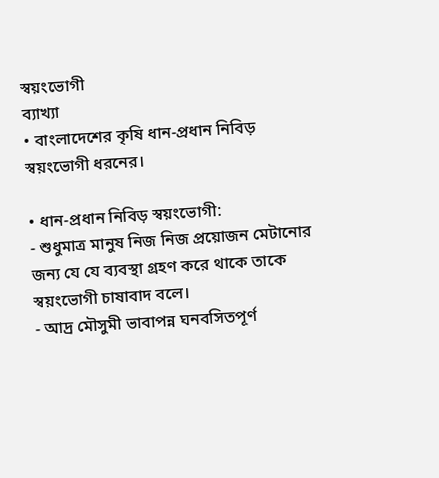স্বয়ংভোগী
ব্যাখ্যা
• বাংলাদেশের কৃষি ধান-প্রধান নিবিড় স্বয়ংভোগী ধরনের।

• ধান-প্রধান নিবিড় স্বয়ংভোগী:
- শুধুমাত্র মানুষ নিজ নিজ প্রয়োজন মেটানোর জন্য যে যে ব্যবস্থা গ্রহণ করে থাকে তাকে স্বয়ংভোগী চাষাবাদ বলে।
- আদ্র মৌসুমী ভাবাপন্ন ঘনবসিতপূর্ণ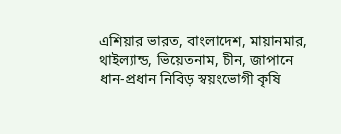এশিয়ার ভারত, বাংলাদেশ, মায়ানমার, থাইল্যান্ড, ভিয়েতনাম, চীন, জাপানে ধান-প্রধান নিবিড় স্বয়ংভোগী কৃষি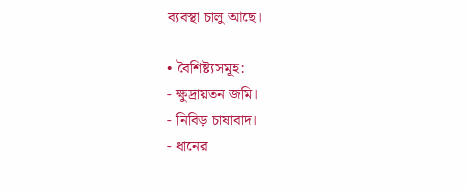ব্যবস্থা চালু আছে।

• বৈশিষ্ট্যসমূহ:
- ক্ষুদ্রায়তন জমি।
- নিবিড় চাষাবাদ।
- ধানের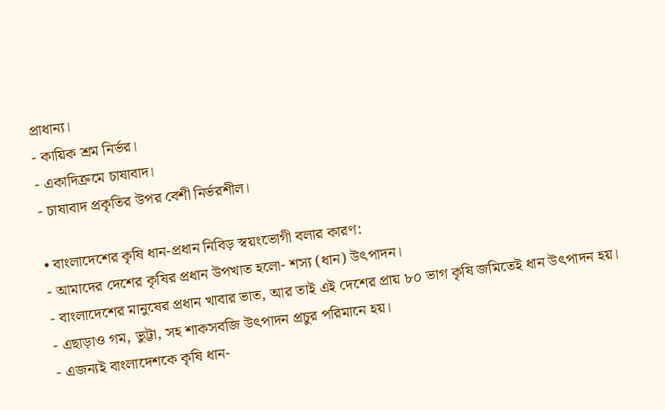প্রাধান্য।
- কায়িক শ্রম নির্ভর।
- একাদিক্রমে চাষাবাদ।
- চাষাবাদ প্রকৃতির উপর বেশী নির্ভরশীল।

• বাংলাদেশের কৃষি ধান-প্রধান নিবিড় স্বয়ংভোগী বলার কারণ:
- আমাদের দেশের কৃষির প্রধান উপখাত হলো- শস্য (ধান) উৎপাদন।
- বাংলাদেশের মানুষের প্রধান খাবার ভাত, আর তাই এই দেশের প্রায় ৮০ ভাগ কৃষি জমিতেই ধান উৎপাদন হয়।
- এছাড়াও গম, ভুট্টা, সহ শাকসবজি উৎপাদন প্রচুর পরিমানে হয়।
- এজন্যই বাংলাদেশকে কৃষি ধান-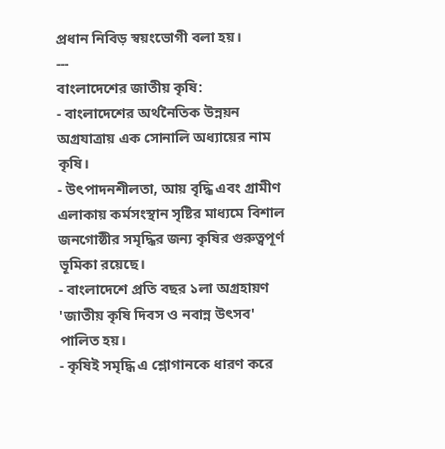প্রধান নিবিড় স্বয়ংভোগী বলা হয়।
---
বাংলাদেশের জাতীয় কৃ‌ষি:
- বাংলাদেশের অর্থনৈতিক উন্নয়ন অগ্রযাত্রায় এক সোনালি অধ্যায়ের নাম কৃষি।
- উৎপাদনশীলতা, আয় বৃদ্ধি এবং গ্রামীণ এলাকায় কর্মসংস্থান সৃষ্টির মাধ্যমে বিশাল জনগোষ্ঠীর সমৃদ্ধির জন্য কৃষির গুরুত্বপূর্ণ ভূমিকা রয়েছে।
- বাংলাদেশে প্রতি বছর ১লা অগ্রহায়ণ 'জাতীয় কৃ‌ষি দিবস ও নবান্ন উৎসব' পালিত হয়।
- কৃষিই সমৃদ্ধি এ শ্লোগানকে ধারণ করে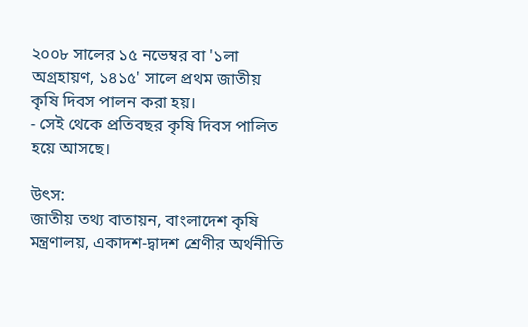২০০৮ সালের ১৫ নভেম্বর বা '১লা অগ্রহায়ণ, ১৪১৫' সালে প্রথম জাতীয় কৃষি দিবস পালন করা হয়।
- সেই থেকে প্রতিবছর কৃষি দিবস পালিত হয়ে আসছে।

উৎস:
জাতীয় তথ্য বাতায়ন, বাংলাদেশ কৃষি মন্ত্রণালয়, একাদশ-দ্বাদশ শ্রেণীর অর্থনীতি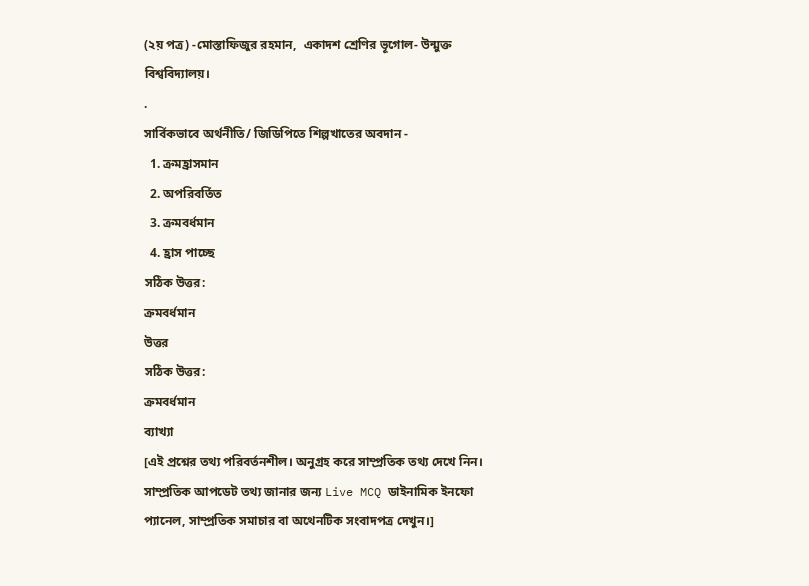(২য় পত্র) -মোস্তাফিজুর রহমান,  একাদশ শ্রেণির ভূগোল- উন্মুক্ত বিশ্ববিদ্যালয়।
.
সার্বিকভাবে অর্থনীতি/ জিডিপিতে শিল্পখাতের অবদান -
  1. ক্রমহ্রাসমান
  2. অপরিবর্তিত
  3. ক্রমবর্ধমান
  4. হ্রাস পাচ্ছে
সঠিক উত্তর:
ক্রমবর্ধমান
উত্তর
সঠিক উত্তর:
ক্রমবর্ধমান
ব্যাখ্যা
[এই প্রশ্নের তথ্য পরিবর্তনশীল। অনুগ্রহ করে সাম্প্রতিক তথ্য দেখে নিন। সাম্প্রতিক আপডেট তথ্য জানার জন্য Live MCQ ডাইনামিক ইনফো প্যানেল, সাম্প্রতিক সমাচার বা অথেনটিক সংবাদপত্র দেখুন।]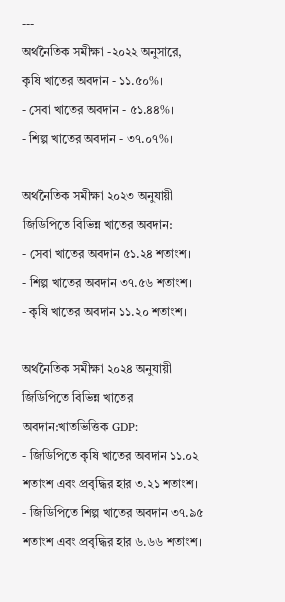---
অর্থনৈতিক সমীক্ষা -২০২২ অনুসারে,
কৃষি খাতের অবদান - ১১.৫০%।
- সেবা খাতের অবদান - ৫১.৪৪%।
- শিল্প খাতের অবদান - ৩৭.০৭%।

অর্থনৈতিক সমীক্ষা ২০২৩ অনুযায়ী জিডিপিতে বিভিন্ন খাতের অবদান:
- সেবা খাতের অবদান ৫১.২৪ শতাংশ।
- শিল্প খাতের অবদান ৩৭.৫৬ শতাংশ।
- কৃষি খাতের অবদান ১১.২০ শতাংশ।

অর্থনৈতিক সমীক্ষা ২০২৪ অনুযায়ী জিডিপিতে বিভিন্ন খাতের অবদান:খাতভিত্তিক GDP:
- জিডিপিতে কৃষি খাতের অবদান ১১.০২ শতাংশ এবং প্রবৃদ্ধির হার ৩.২১ শতাংশ।
- জিডিপিতে শিল্প খাতের অবদান ৩৭.৯৫ শতাংশ এবং প্রবৃদ্ধির হার ৬.৬৬ শতাংশ।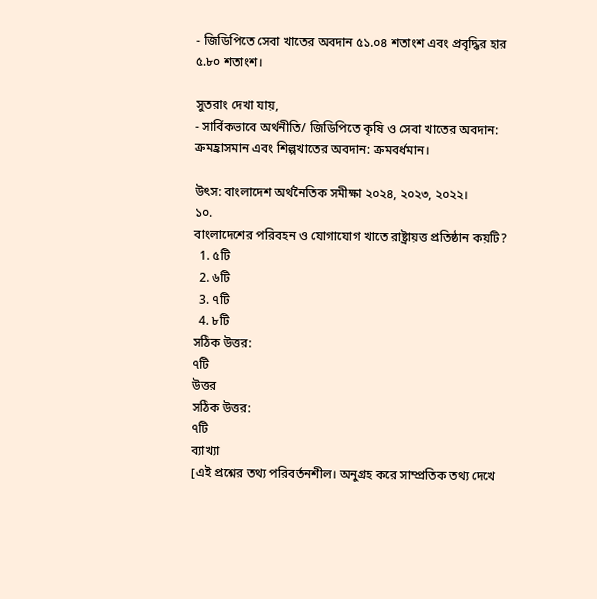- জিডিপিতে সেবা খাতের অবদান ৫১.০৪ শতাংশ এবং প্রবৃদ্ধির হার ৫.৮০ শতাংশ।

সুতরাং দেখা যায়,
- সার্বিকভাবে অর্থনীতি/ জিডিপিতে কৃষি ও সেবা খাতের অবদান: ক্রমহ্রাসমান এবং শিল্পখাতের অবদান: ক্রমবর্ধমান।

উৎস: বাংলাদেশ অর্থনৈতিক সমীক্ষা ২০২৪, ২০২৩, ২০২২।
১০.
বাংলাদেশের পরিবহন ও যোগাযোগ খাতে রাষ্ট্রায়ত্ত প্রতিষ্ঠান কয়টি?
  1. ৫টি
  2. ৬টি
  3. ৭টি
  4. ৮টি
সঠিক উত্তর:
৭টি
উত্তর
সঠিক উত্তর:
৭টি
ব্যাখ্যা
[এই প্রশ্নের তথ্য পরিবর্তনশীল। অনুগ্রহ করে সাম্প্রতিক তথ্য দেখে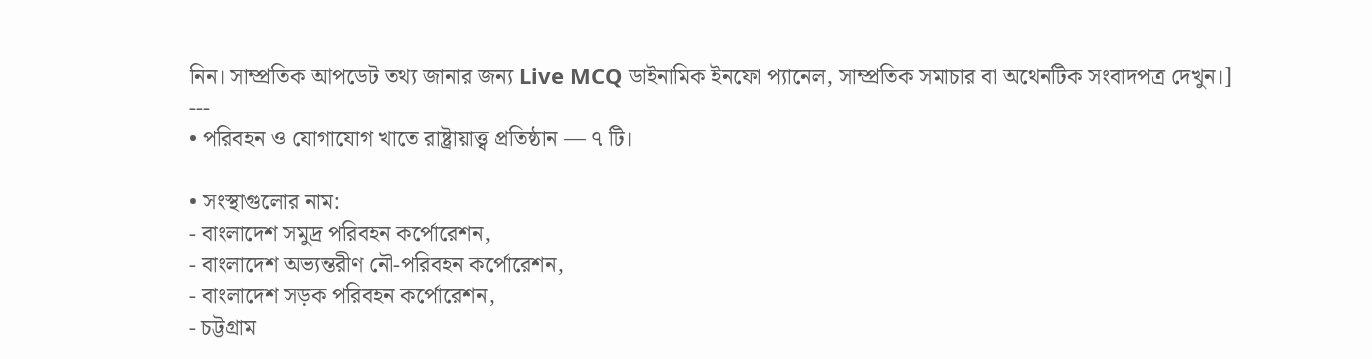নিন। সাম্প্রতিক আপডেট তথ্য জানার জন্য Live MCQ ডাইনামিক ইনফো প্যানেল, সাম্প্রতিক সমাচার বা অথেনটিক সংবাদপত্র দেখুন।]
---
• পরিবহন ও যোগাযোগ খাতে রাষ্ট্রায়াত্ত্ব প্রতিষ্ঠান — ৭ টি।

• সংস্থাগুলোর নাম:
- বাংলাদেশ সমুদ্র পরিবহন কর্পোরেশন,
- বাংলাদেশ অভ্যন্তরীণ নৌ-পরিবহন কর্পোরেশন,
- বাংলাদেশ সড়ক পরিবহন কর্পোরেশন,
- চট্টগ্রাম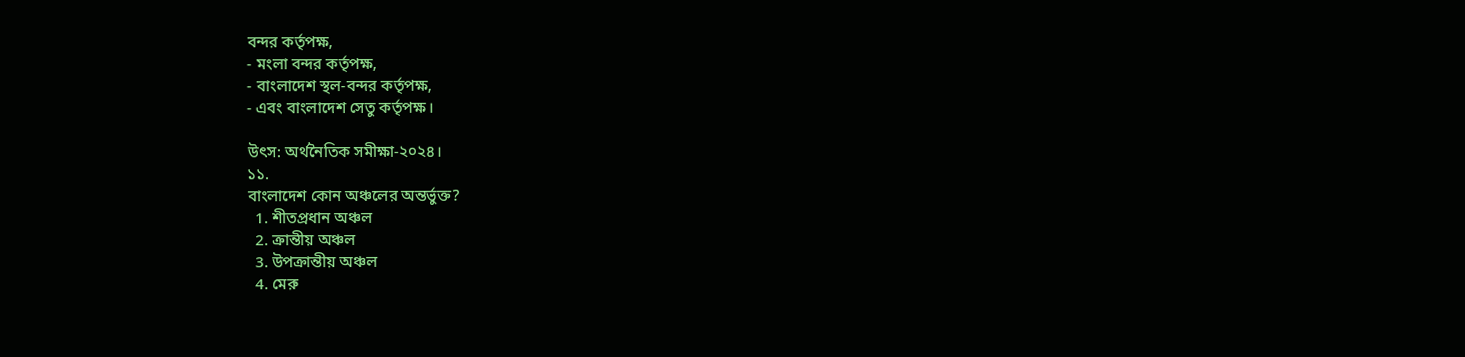বন্দর কর্তৃপক্ষ,
- মংলা বন্দর কর্তৃপক্ষ,
- বাংলাদেশ স্থল-বন্দর কর্তৃপক্ষ,
- এবং বাংলাদেশ সেতু কর্তৃপক্ষ।

উৎস: অর্থনৈতিক সমীক্ষা-২০২৪।
১১.
বাংলাদেশ কোন অঞ্চলের অন্তর্ভুক্ত?
  1. শীতপ্রধান অঞ্চল
  2. ক্রান্তীয় অঞ্চল
  3. উপক্রান্তীয় অঞ্চল
  4. মেরু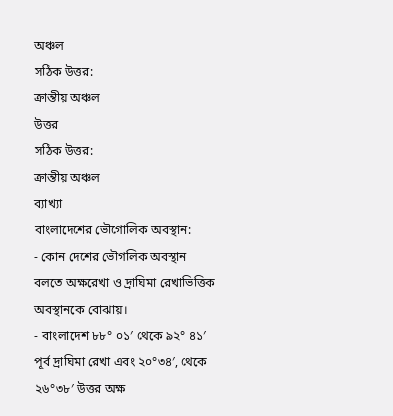অঞ্চল
সঠিক উত্তর:
ক্রান্তীয় অঞ্চল
উত্তর
সঠিক উত্তর:
ক্রান্তীয় অঞ্চল
ব্যাখ্যা
বাংলাদেশের ভৌগোলিক অবস্থান:
- কোন দেশের ভৌগলিক অবস্থান বলতে অক্ষরেখা ও দ্রাঘিমা রেখাভিত্তিক অবস্থানকে বোঝায়।
- বাংলাদেশ ৮৮° ০১′ থেকে ৯২° ৪১′ পূর্ব দ্রাঘিমা রেখা এবং ২০°৩৪′, থেকে ২৬°৩৮′ উত্তর অক্ষ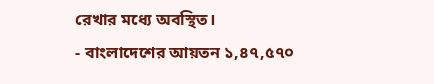রেখার মধ্যে অবস্থিত।
- বাংলাদেশের আয়তন ১,৪৭,৫৭০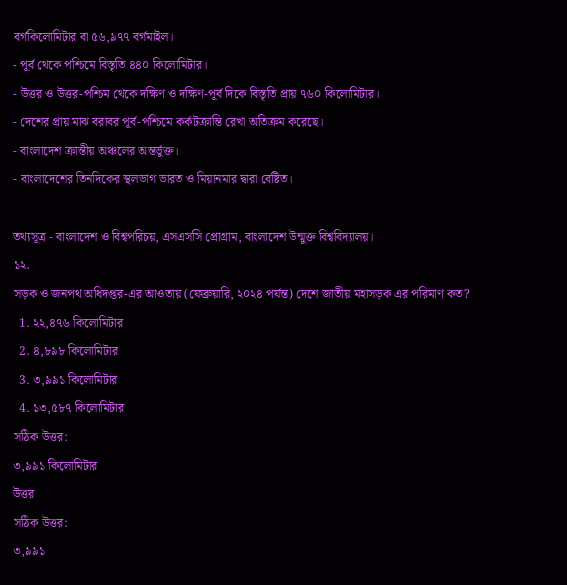বর্গকিলোমিটার বা ৫৬,৯৭৭ বর্গমাইল।
- পূর্ব থেকে পশ্চিমে বিস্তৃতি ৪৪০ কিলোমিটার।
- উত্তর ও উত্তর-পশ্চিম থেকে দক্ষিণ ও দক্ষিণ-পূর্ব দিকে বিস্তৃতি প্রায় ৭৬০ কিলোমিটার।
- দেশের প্রায় মাঝ বরাবর পূর্ব-পশ্চিমে কর্কটক্রান্তি রেখা অতিক্রম করেছে।
- বাংলাদেশ ক্রান্তীয় অঞ্চলের অন্তর্ভুক্ত।
- বাংলাদেশের তিনদিকের স্থলভাগ ভারত ও মিয়ানমার দ্বারা বেষ্টিত।

তথ্যসূত্র - বাংলাদেশ ও বিশ্বপরিচয়, এসএসসি প্রোগ্রাম, বাংলাদেশ উন্মুক্ত বিশ্ববিদ্যালয়।
১২.
সড়ক ও জনপথ অধিদপ্তর-এর আওতায় (ফেব্রুয়ারি, ২০২৪ পর্যন্ত) দেশে জাতীয় মহাসড়ক এর পরিমাণ কত?
  1. ২২,৪৭৬ কিলোমিটার
  2. ৪,৮৯৮ কিলোমিটার
  3. ৩,৯৯১ কিলোমিটার
  4. ১৩,৫৮৭ কিলোমিটার
সঠিক উত্তর:
৩,৯৯১ কিলোমিটার
উত্তর
সঠিক উত্তর:
৩,৯৯১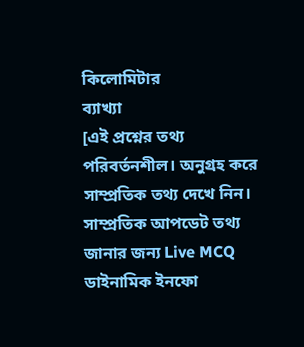কিলোমিটার
ব্যাখ্যা
[এই প্রশ্নের তথ্য পরিবর্তনশীল। অনুগ্রহ করে সাম্প্রতিক তথ্য দেখে নিন। সাম্প্রতিক আপডেট তথ্য জানার জন্য Live MCQ ডাইনামিক ইনফো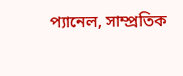প্যানেল, সাম্প্রতিক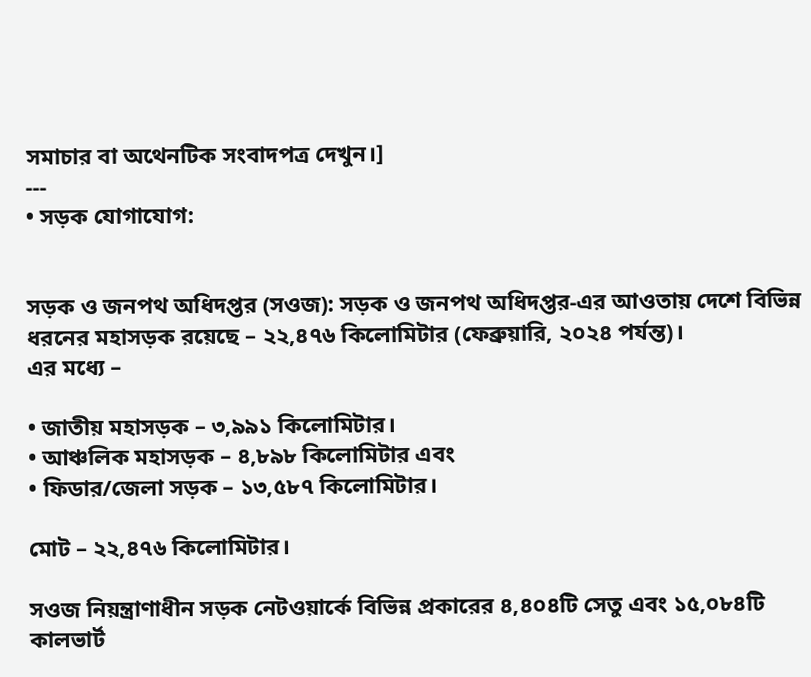সমাচার বা অথেনটিক সংবাদপত্র দেখুন।]
---
• সড়ক যোগাযোগ:


সড়ক ও জনপথ অধিদপ্তর (সওজ): সড়ক ও জনপথ অধিদপ্তর-এর আওতায় দেশে বিভিন্ন ধরনের মহাসড়ক রয়েছে – ২২,৪৭৬ কিলোমিটার (ফেব্রুয়ারি, ২০২৪ পর্যন্ত)।
এর মধ্যে –

• জাতীয় মহাসড়ক – ৩,৯৯১ কিলোমিটার।
• আঞ্চলিক মহাসড়ক – ৪,৮৯৮ কিলোমিটার এবং
• ফিডার/জেলা সড়ক – ১৩,৫৮৭ কিলোমিটার।

মোট – ২২,৪৭৬ কিলোমিটার।

সওজ নিয়ন্ত্রাণাধীন সড়ক নেটওয়ার্কে বিভিন্ন প্রকারের ৪,৪০৪টি সেতু এবং ১৫,০৮৪টি কালভার্ট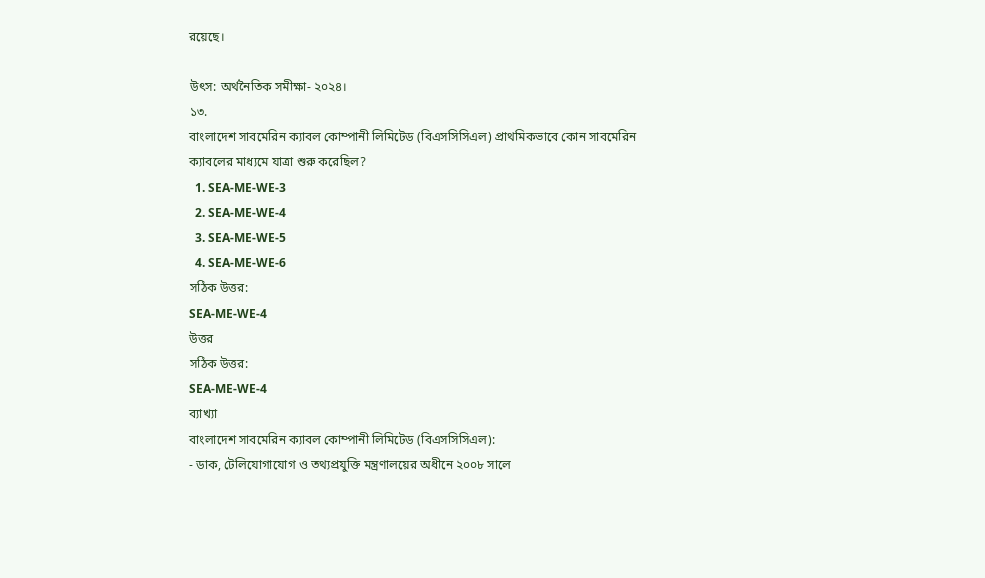রয়েছে।

উৎস: অর্থনৈতিক সমীক্ষা- ২০২৪।
১৩.
বাংলাদেশ সাবমেরিন ক্যাবল কোম্পানী লিমিটেড (বিএসসিসিএল) প্রাথমিকভাবে কোন সাবমেরিন ক্যাবলের মাধ্যমে যাত্রা শুরু করেছিল?
  1. SEA-ME-WE-3
  2. SEA-ME-WE-4
  3. SEA-ME-WE-5
  4. SEA-ME-WE-6
সঠিক উত্তর:
SEA-ME-WE-4
উত্তর
সঠিক উত্তর:
SEA-ME-WE-4
ব্যাখ্যা
বাংলাদেশ সাবমেরিন ক্যাবল কোম্পানী লিমিটেড (বিএসসিসিএল):
- ডাক, টেলিযোগাযোগ ও তথ্যপ্রযুক্তি মন্ত্রণালয়ের অধীনে ২০০৮ সালে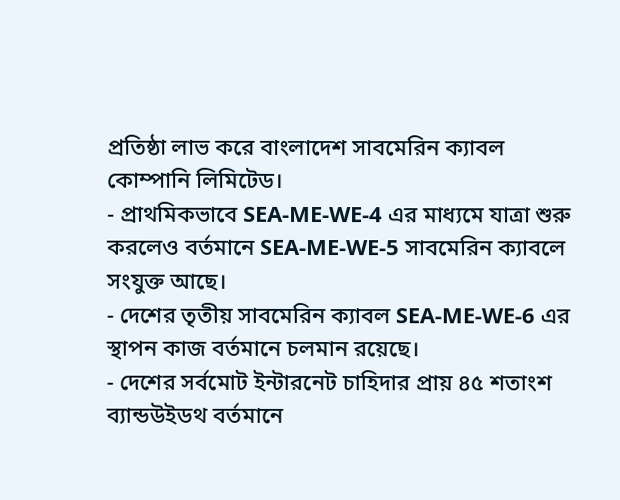প্রতিষ্ঠা লাভ করে বাংলাদেশ সাবমেরিন ক্যাবল কোম্পানি লিমিটেড।
- প্রাথমিকভাবে SEA-ME-WE-4 এর মাধ্যমে যাত্রা শুরু করলেও বর্তমানে SEA-ME-WE-5 সাবমেরিন ক্যাবলে সংযুক্ত আছে।
- দেশের তৃতীয় সাবমেরিন ক্যাবল SEA-ME-WE-6 এর স্থাপন কাজ বর্তমানে চলমান রয়েছে।
- দেশের সর্বমোট ইন্টারনেট চাহিদার প্রায় ৪৫ শতাংশ ব্যান্ডউইডথ বর্তমানে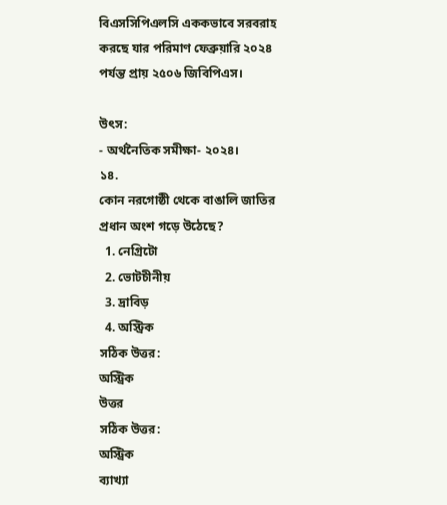বিএসসিপিএলসি এককভাবে সরবরাহ করছে যার পরিমাণ ফেব্রুয়ারি ২০২৪ পর্যন্ত প্রায় ২৫০৬ জিবিপিএস।

উৎস:
- অর্থনৈতিক সমীক্ষা- ২০২৪।
১৪.
কোন নরগোষ্ঠী থেকে বাঙালি জাতির প্রধান অংশ গড়ে উঠেছে?
  1. নেগ্রিটো
  2. ভোটচীনীয়
  3. দ্রাবিড়
  4. অস্ট্রিক
সঠিক উত্তর:
অস্ট্রিক
উত্তর
সঠিক উত্তর:
অস্ট্রিক
ব্যাখ্যা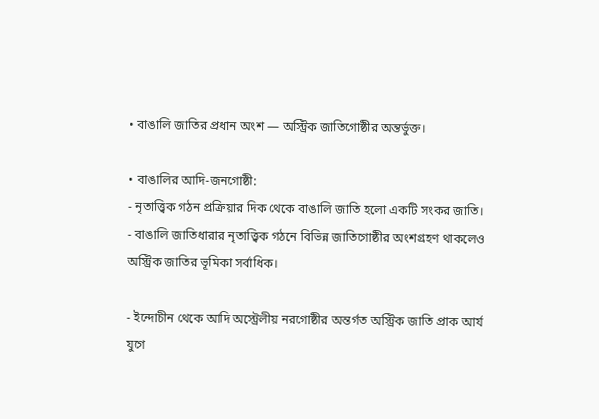• বাঙালি জাতির প্রধান অংশ — অস্ট্রিক জাতিগোষ্ঠীর অন্তর্ভুক্ত।

• বাঙালির আদি-জনগোষ্ঠী:
- নৃতাত্ত্বিক গঠন প্রক্রিয়ার দিক থেকে বাঙালি জাতি হলো একটি সংকর জাতি।
- বাঙালি জাতিধারার নৃতাত্ত্বিক গঠনে বিভিন্ন জাতিগোষ্ঠীর অংশগ্রহণ থাকলেও অস্ট্রিক জাতির ভূমিকা সর্বাধিক।

- ইন্দোচীন থেকে আদি অস্ট্রেলীয় নরগোষ্ঠীর অন্তর্গত অস্ট্রিক জাতি প্রাক আর্য যুগে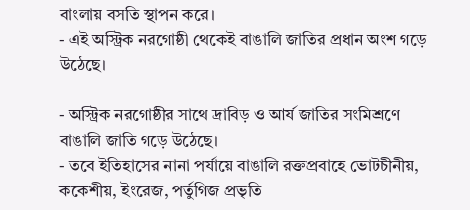বাংলায় বসতি স্থাপন করে।
- এই অস্ট্রিক নরগোষ্ঠী থেকেই বাঙালি জাতির প্রধান অংশ গড়ে উঠেছে।

- অস্ট্রিক নরগোষ্ঠীর সাথে দ্রাবিড় ও আর্য জাতির সংমিশ্রণে বাঙালি জাতি গড়ে উঠেছে।
- তবে ইতিহাসের নানা পর্যায়ে বাঙালি রক্তপ্রবাহে ভোটচীনীয়, ককেশীয়, ইংরেজ, পর্তুগিজ প্রভৃতি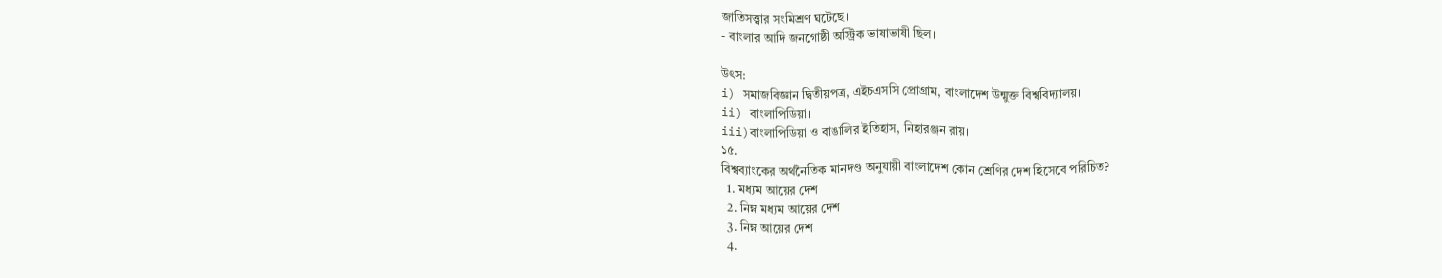জাতিসত্ত্বার সংমিশ্রণ ঘটেছে।
- বাংলার আদি জনগোষ্ঠী অস্ট্রিক ভাষাভাষী ছিল।

উৎস:
i) সমাজবিজ্ঞান দ্বিতীয়পত্র, এইচএসসি প্রোগ্রাম, বাংলাদেশ উন্মুক্ত বিশ্ববিদ্যালয়।
ii) বাংলাপিডিয়া।
iii)বাংলাপিডিয়া ও বাঙালির ইতিহাস, নিহারঞ্জন রায়।
১৫.
বিশ্বব্যাংকের অর্থনৈতিক মানদণ্ড অনুযায়ী বাংলাদেশ কোন শ্রেণির দেশ হিসেবে পরিচিত?
  1. মধ্যম আয়ের দেশ
  2. নিম্ন মধ্যম আয়ের দেশ
  3. নিম্ন আয়ের দেশ
  4.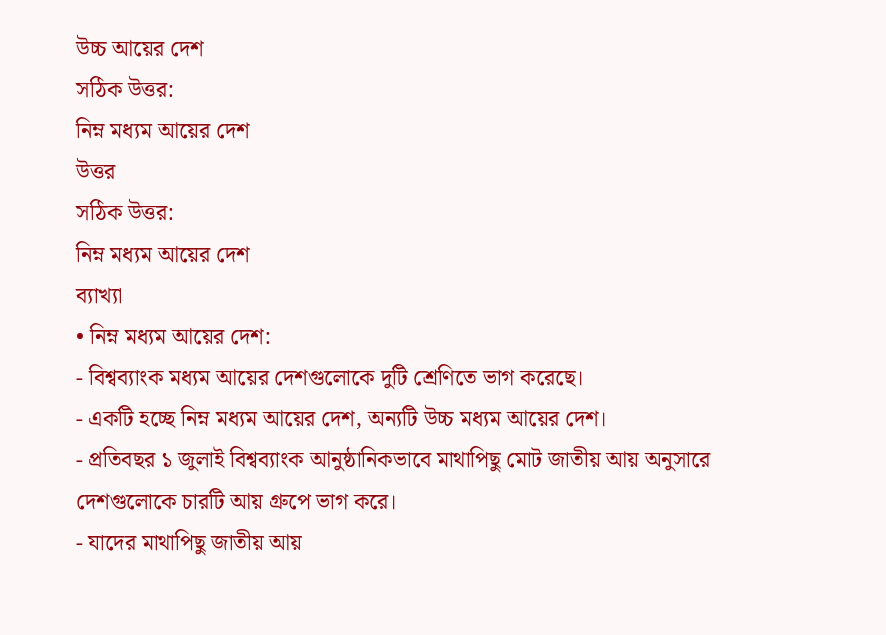উচ্চ আয়ের দেশ
সঠিক উত্তর:
নিম্ন মধ্যম আয়ের দেশ
উত্তর
সঠিক উত্তর:
নিম্ন মধ্যম আয়ের দেশ
ব্যাখ্যা
• নিম্ন মধ্যম আয়ের দেশ:
- বিশ্বব্যাংক মধ্যম আয়ের দেশগুলোকে দুটি শ্রেণিতে ভাগ করেছে।
- একটি হচ্ছে নিম্ন মধ্যম আয়ের দেশ, অন্যটি উচ্চ মধ্যম আয়ের দেশ।
- প্রতিবছর ১ জুলাই বিশ্বব্যাংক আনুষ্ঠানিকভাবে মাথাপিছু মোট জাতীয় আয় অনুসারে দেশগুলোকে চারটি আয় গ্রুপে ভাগ করে।
- যাদের মাথাপিছু জাতীয় আয়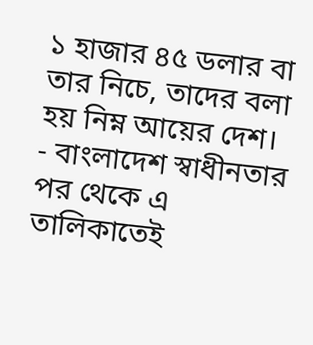১ হাজার ৪৫ ডলার বা তার নিচে, তাদের বলা হয় নিম্ন আয়ের দেশ।
- বাংলাদেশ স্বাধীনতার পর থেকে এ তালিকাতেই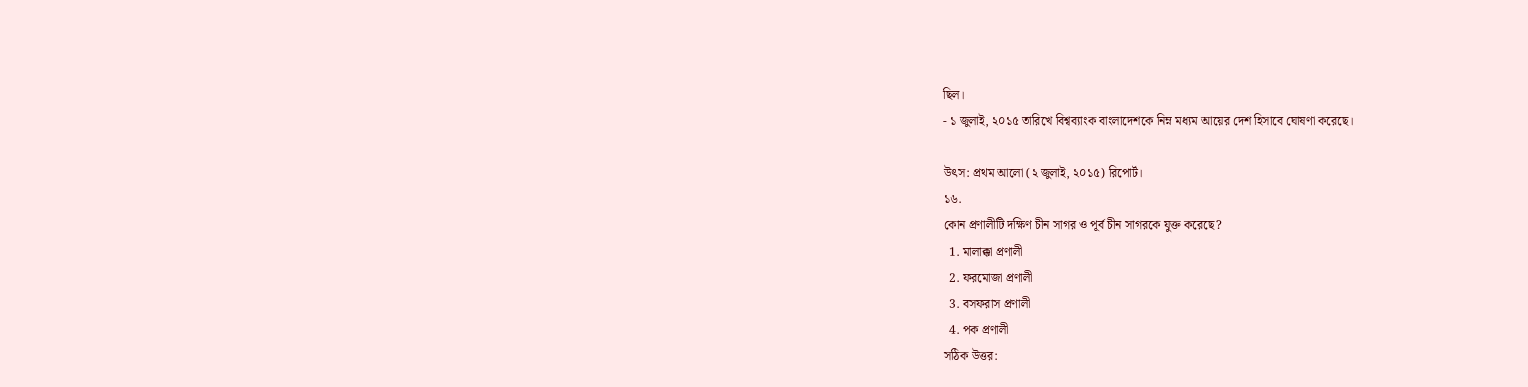ছিল।
- ১ জুলাই, ২০১৫ তারিখে বিশ্বব্যাংক বাংলাদেশকে নিম্ন মধ্যম আয়ের দেশ হিসাবে ঘোষণা করেছে।

উৎস: প্রথম আলো (২ জুলাই, ২০১৫) রিপোর্ট।
১৬.
কোন প্রণালীটি দক্ষিণ চীন সাগর ও পূর্ব চীন সাগরকে যুক্ত করেছে?
  1. মালাক্কা প্রণালী
  2. ফরমোজা প্রণালী
  3. বসফরাস প্রণালী
  4. পক প্রণালী
সঠিক উত্তর: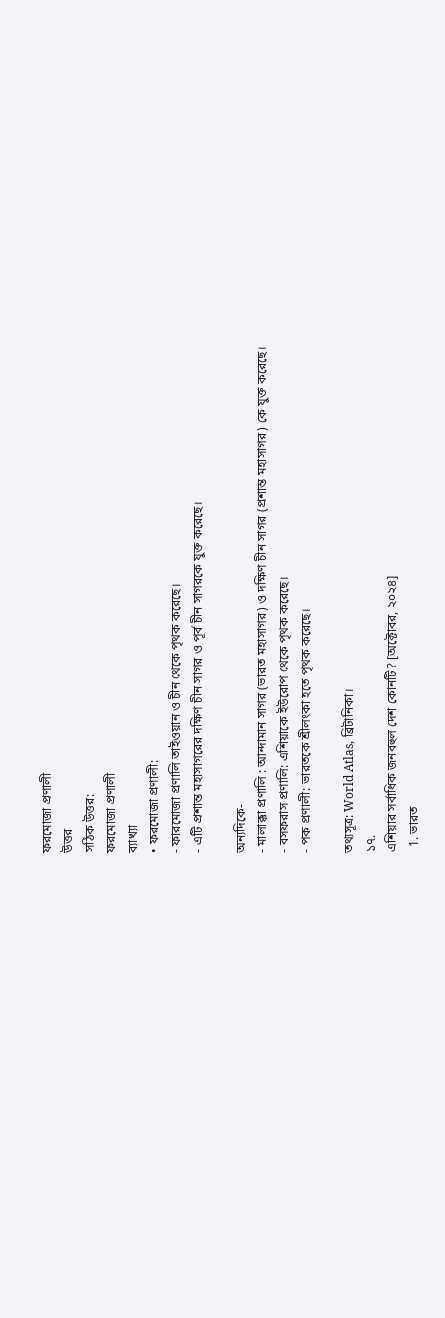ফরমোজা প্রণালী
উত্তর
সঠিক উত্তর:
ফরমোজা প্রণালী
ব্যাখ্যা
• ফরমোজা প্রণালী:
- ফারমোজা প্রণালি তাইওয়ান ও চীন থেকে পৃথক করেছে।
- এটি প্রশান্ত মহাসাগরের দক্ষিণ চীন সাগর ও পূর্ব চীন সাগরকে যুক্ত করেছে।

অন্যদিকে-
- মালাক্কা প্রণালি : আন্দামান সাগর (ভারত মহাসাগর) ও দক্ষিণ চীন সাগর (প্রশান্ত মহাসাগর) কে যুক্ত করেছে।
- বসফরাস প্রণালি: এশিয়াকে ইউরোপ থেকে পৃথক করেছে।
- পক প্রণালী: ভারতকে শ্রীলংকা হতে পৃথক করেছে।

তথ্যসূত্র: World Atlas, ব্রিটানিকা।
১৭.
এশিয়ার সর্বাধিক জনবহুল দেশ কোনটি? [অক্টোবর, ২০২৪]
  1. ভারত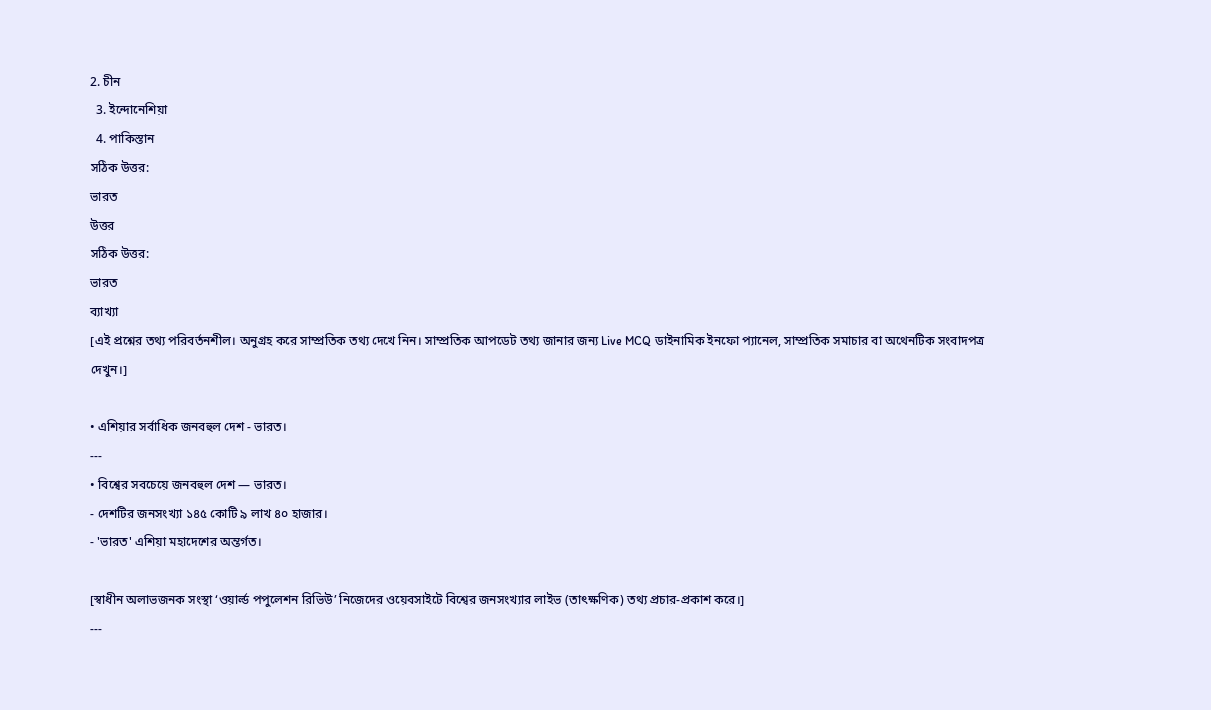2. চীন
  3. ইন্দোনেশিয়া
  4. পাকিস্তান
সঠিক উত্তর:
ভারত
উত্তর
সঠিক উত্তর:
ভারত
ব্যাখ্যা
[এই প্রশ্নের তথ্য পরিবর্তনশীল। অনুগ্রহ করে সাম্প্রতিক তথ্য দেখে নিন। সাম্প্রতিক আপডেট তথ্য জানার জন্য Live MCQ ডাইনামিক ইনফো প্যানেল, সাম্প্রতিক সমাচার বা অথেনটিক সংবাদপত্র দেখুন।]

• এশিয়ার সর্বাধিক জনবহুল দেশ - ভারত।
---
• বিশ্বের সবচেয়ে জনবহুল দেশ — ভারত।
- দেশটির জনসংখ্যা ১৪৫ কোটি ৯ লাখ ৪০ হাজার।
- 'ভারত' এশিয়া মহাদেশের অন্তর্গত।

[স্বাধীন অলাভজনক সংস্থা ‘ওয়ার্ল্ড পপুলেশন রিভিউ’ নিজেদের ওয়েবসাইটে বিশ্বের জনসংখ্যার লাইভ (তাৎক্ষণিক) তথ্য প্রচার-প্রকাশ করে।]
---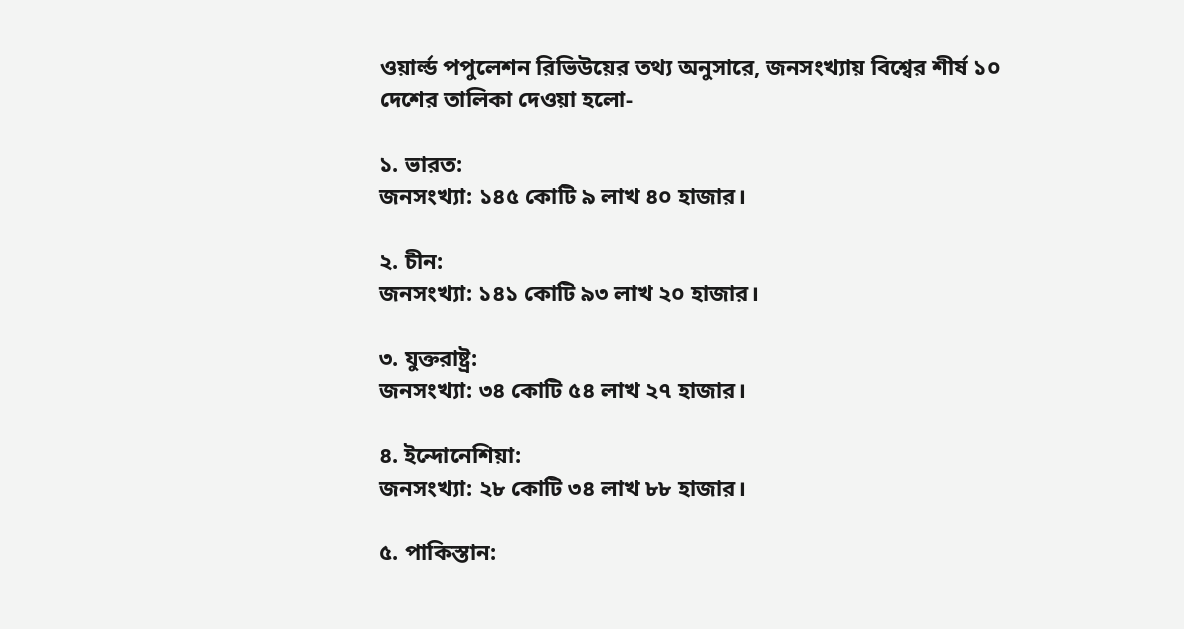ওয়ার্ল্ড পপুলেশন রিভিউয়ের তথ্য অনুসারে, জনসংখ্যায় বিশ্বের শীর্ষ ১০ দেশের তালিকা দেওয়া হলো-

১. ভারত:
জনসংখ্যা: ১৪৫ কোটি ৯ লাখ ৪০ হাজার।

২. চীন:
জনসংখ্যা: ১৪১ কোটি ৯৩ লাখ ২০ হাজার।

৩. যুক্তরাষ্ট্র:
জনসংখ্যা: ৩৪ কোটি ৫৪ লাখ ২৭ হাজার।

৪. ইন্দোনেশিয়া:
জনসংখ্যা: ২৮ কোটি ৩৪ লাখ ৮৮ হাজার।

৫. পাকিস্তান: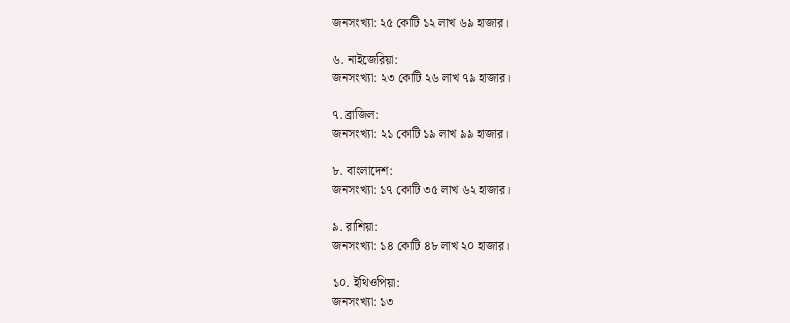জনসংখ্যা: ২৫ কোটি ১২ লাখ ৬৯ হাজার।

৬. নাইজেরিয়া:
জনসংখ্যা: ২৩ কোটি ২৬ লাখ ৭৯ হাজার।

৭. ব্রাজিল:
জনসংখ্যা: ২১ কোটি ১৯ লাখ ৯৯ হাজার।

৮. বাংলাদেশ:
জনসংখ্যা: ১৭ কোটি ৩৫ লাখ ৬২ হাজার।

৯. রাশিয়া:
জনসংখ্যা: ১৪ কোটি ৪৮ লাখ ২০ হাজার।

১০. ইথিওপিয়া:
জনসংখ্যা: ১৩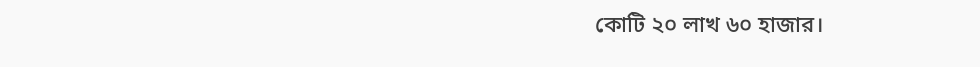কোটি ২০ লাখ ৬০ হাজার।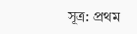সূত্র: প্রথম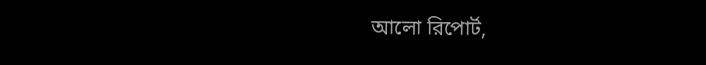আলো রিপোর্ট,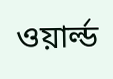ওয়ার্ল্ড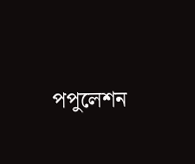পপুলেশন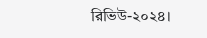রিভিউ-২০২৪।